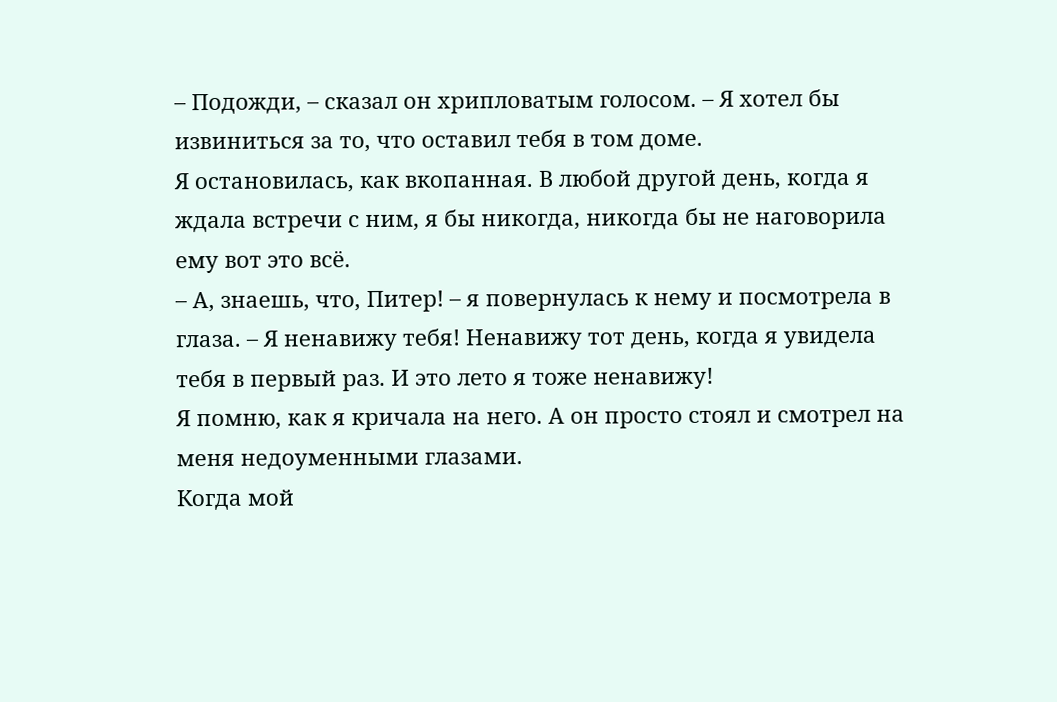– Подожди, – сказал он хрипловатым голосом. – Я хотел бы извиниться за то, что оставил тебя в том доме.
Я остановилась, как вкопанная. В любой другой день, когда я ждала встречи с ним, я бы никогда, никогда бы не наговорила ему вот это всё.
– А, знаешь, что, Питер! – я повернулась к нему и посмотрела в глаза. – Я ненавижу тебя! Ненавижу тот день, когда я увидела тебя в первый раз. И это лето я тоже ненавижу!
Я помню, как я кричала на него. А он просто стоял и смотрел на меня недоуменными глазами.
Когда мой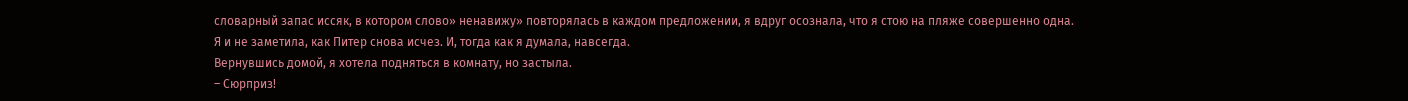словарный запас иссяк, в котором слово» ненавижу» повторялась в каждом предложении, я вдруг осознала, что я стою на пляже совершенно одна. Я и не заметила, как Питер снова исчез. И, тогда как я думала, навсегда.
Вернувшись домой, я хотела подняться в комнату, но застыла.
– Сюрприз!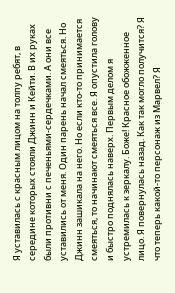Я уставилась с красным лицом на толпу ребят, в середине которых стояли Джинн и Кейти. В их руках были противни с печеньями-сердечками. А они все уставились от меня. Один парень начал смеяться. Но Джинн зашикала на него. Но если кто-то принимается смеяться, то начинают смеяться все. Я опустила голову и быстро поднялась наверх. Первым делом я устремилась к зеркалу. Боже! Красное обожженное лицо. Я повернулась назад. Как так могло получится? Я что теперь какой-то персонаж из Марвел? Я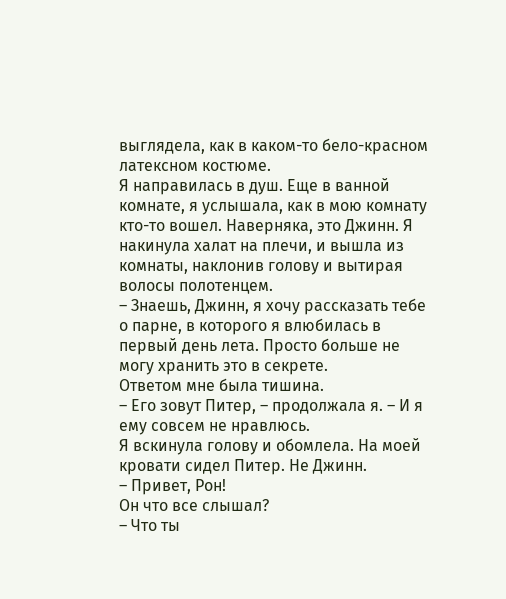выглядела, как в каком-то бело-красном латексном костюме.
Я направилась в душ. Еще в ванной комнате, я услышала, как в мою комнату кто-то вошел. Наверняка, это Джинн. Я накинула халат на плечи, и вышла из комнаты, наклонив голову и вытирая волосы полотенцем.
– Знаешь, Джинн, я хочу рассказать тебе о парне, в которого я влюбилась в первый день лета. Просто больше не могу хранить это в секрете.
Ответом мне была тишина.
– Его зовут Питер, – продолжала я. – И я ему совсем не нравлюсь.
Я вскинула голову и обомлела. На моей кровати сидел Питер. Не Джинн.
– Привет, Рон!
Он что все слышал?
– Что ты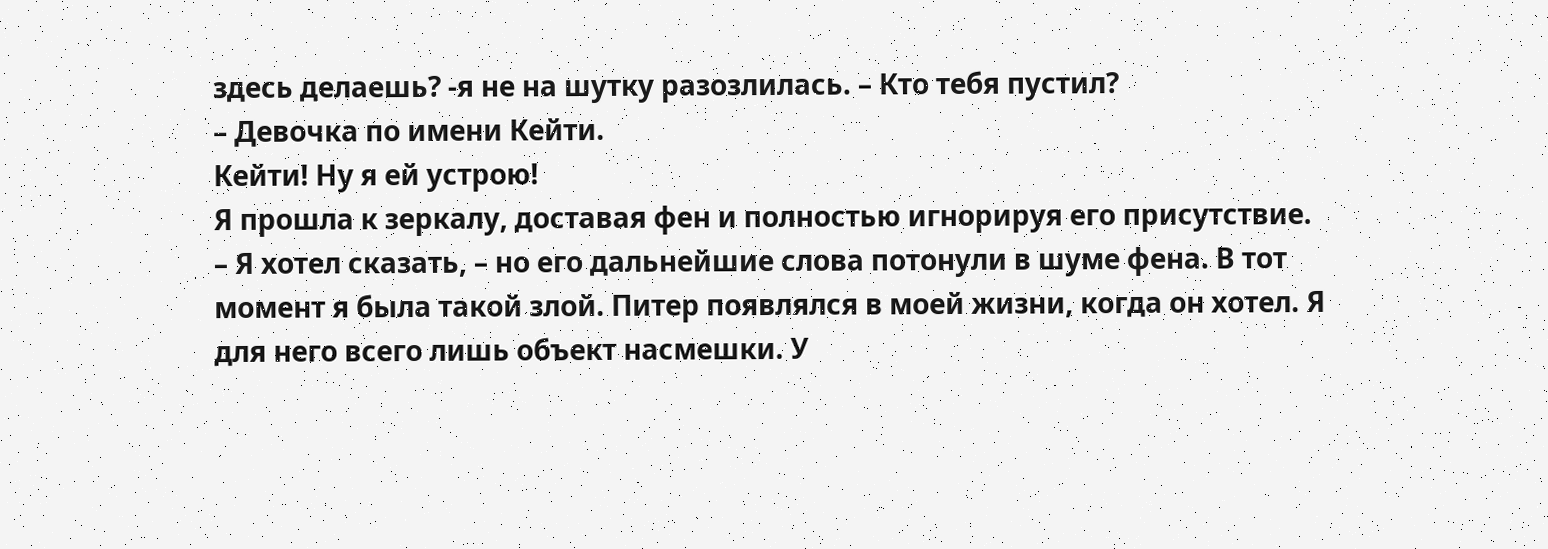здесь делаешь? -я не на шутку разозлилась. – Кто тебя пустил?
– Девочка по имени Кейти.
Кейти! Ну я ей устрою!
Я прошла к зеркалу, доставая фен и полностью игнорируя его присутствие.
– Я хотел сказать, – но его дальнейшие слова потонули в шуме фена. В тот момент я была такой злой. Питер появлялся в моей жизни, когда он хотел. Я для него всего лишь объект насмешки. У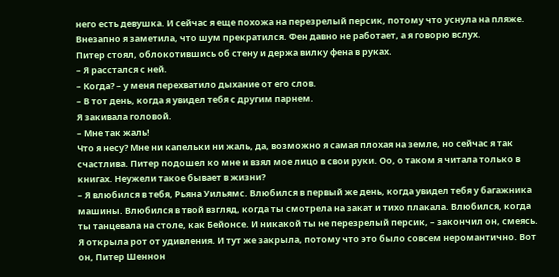него есть девушка. И сейчас я еще похожа на перезрелый персик, потому что уснула на пляже. Внезапно я заметила, что шум прекратился. Фен давно не работает, а я говорю вслух.
Питер стоял, облокотившись об стену и держа вилку фена в руках.
– Я расстался с ней.
– Когда? – у меня перехватило дыхание от его слов.
– В тот день, когда я увидел тебя с другим парнем.
Я закивала головой.
– Мне так жаль!
Что я несу? Мне ни капельки ни жаль, да, возможно я самая плохая на земле, но сейчас я так счастлива. Питер подошел ко мне и взял мое лицо в свои руки. Оо, о таком я читала только в книгах. Неужели такое бывает в жизни?
– Я влюбился в тебя, Рьяна Уильямс. Влюбился в первый же день, когда увидел тебя у багажника машины. Влюбился в твой взгляд, когда ты смотрела на закат и тихо плакала. Влюбился, когда ты танцевала на столе, как Бейонсе. И никакой ты не перезрелый персик, – закончил он, смеясь.
Я открыла рот от удивления. И тут же закрыла, потому что это было совсем неромантично. Вот он, Питер Шеннон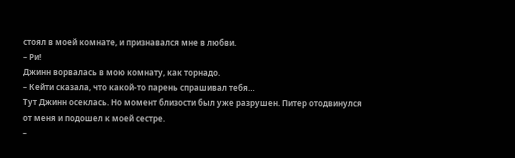стоял в моей комнате, и признавался мне в любви.
– Ри!
Джинн ворвалась в мою комнату, как торнадо.
– Кейти сказала, что какой-то парень спрашивал тебя…
Тут Джинн осеклась. Но момент близости был уже разрушен. Питер отодвинулся от меня и подошел к моей сестре.
–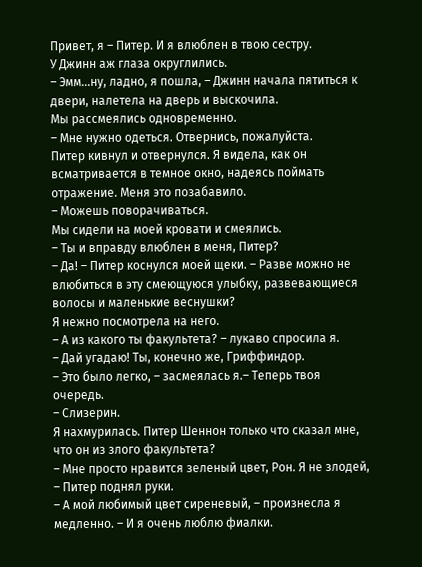Привет, я – Питер. И я влюблен в твою сестру.
У Джинн аж глаза округлились.
– Эмм…ну, ладно, я пошла, – Джинн начала пятиться к двери, налетела на дверь и выскочила.
Мы рассмеялись одновременно.
– Мне нужно одеться. Отвернись, пожалуйста.
Питер кивнул и отвернулся. Я видела, как он всматривается в темное окно, надеясь поймать отражение. Меня это позабавило.
– Можешь поворачиваться.
Мы сидели на моей кровати и смеялись.
– Ты и вправду влюблен в меня, Питер?
– Да! – Питер коснулся моей щеки. – Разве можно не влюбиться в эту смеющуюся улыбку, развевающиеся волосы и маленькие веснушки?
Я нежно посмотрела на него.
– А из какого ты факультета? – лукаво спросила я.
– Дай угадаю! Ты, конечно же, Гриффиндор.
– Это было легко, – засмеялась я.– Теперь твоя очередь.
– Слизерин.
Я нахмурилась. Питер Шеннон только что сказал мне, что он из злого факультета?
– Мне просто нравится зеленый цвет, Рон. Я не злодей, – Питер поднял руки.
– А мой любимый цвет сиреневый, – произнесла я медленно. – И я очень люблю фиалки.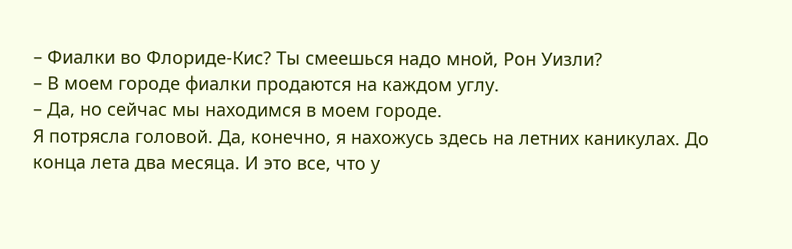– Фиалки во Флориде-Кис? Ты смеешься надо мной, Рон Уизли?
– В моем городе фиалки продаются на каждом углу.
– Да, но сейчас мы находимся в моем городе.
Я потрясла головой. Да, конечно, я нахожусь здесь на летних каникулах. До конца лета два месяца. И это все, что у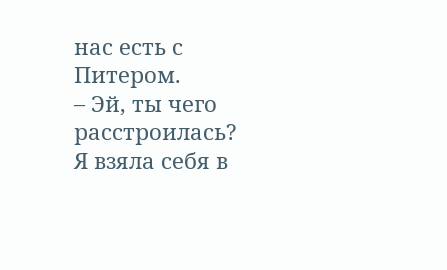нас есть с Питером.
– Эй, ты чего расстроилась?
Я взяла себя в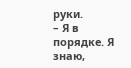руки.
– Я в порядке. Я знаю,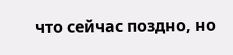что сейчас поздно, но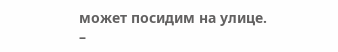может посидим на улице.
–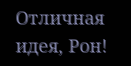Отличная идея, Рон!